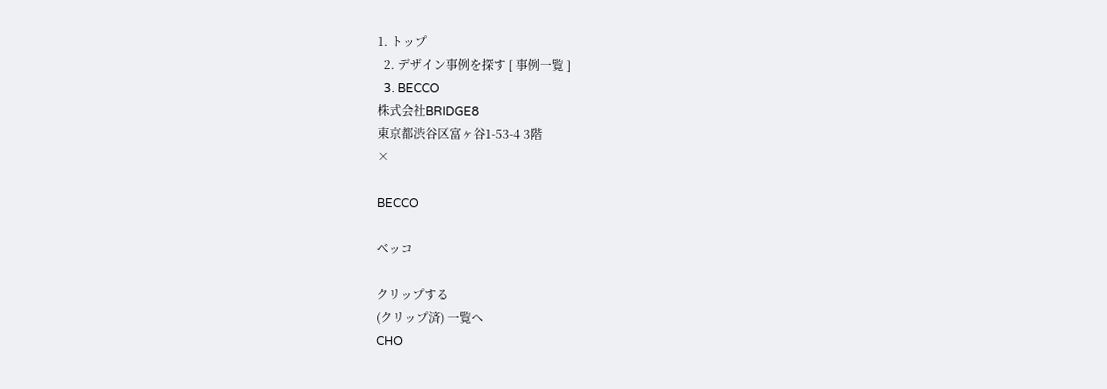1. トップ
  2. デザイン事例を探す [ 事例一覧 ]
  3. BECCO
株式会社BRIDGE8
東京都渋谷区富ヶ谷1-53-4 3階
×

BECCO

ベッコ

クリップする
(クリップ済) 一覧へ
CHO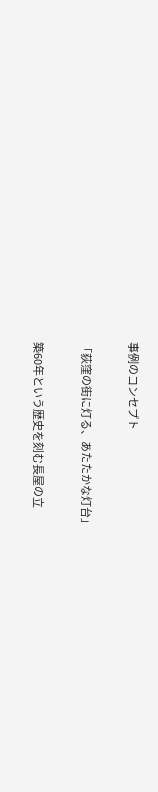事例のコンセプト

「荻窪の街に灯る、あたたかな灯台」

築60年という歴史を刻む長屋の立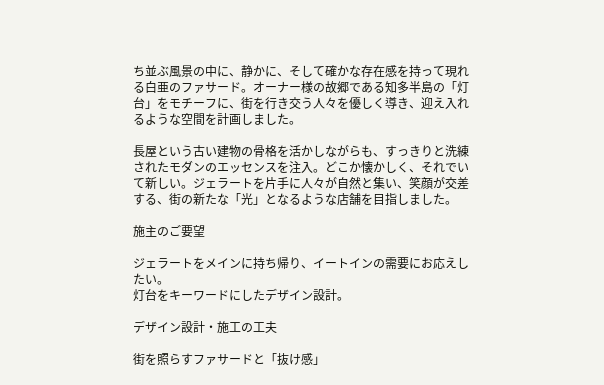ち並ぶ風景の中に、静かに、そして確かな存在感を持って現れる白亜のファサード。オーナー様の故郷である知多半島の「灯台」をモチーフに、街を行き交う人々を優しく導き、迎え入れるような空間を計画しました。

長屋という古い建物の骨格を活かしながらも、すっきりと洗練されたモダンのエッセンスを注入。どこか懐かしく、それでいて新しい。ジェラートを片手に人々が自然と集い、笑顔が交差する、街の新たな「光」となるような店舗を目指しました。

施主のご要望

ジェラートをメインに持ち帰り、イートインの需要にお応えしたい。
灯台をキーワードにしたデザイン設計。

デザイン設計・施工の工夫

街を照らすファサードと「抜け感」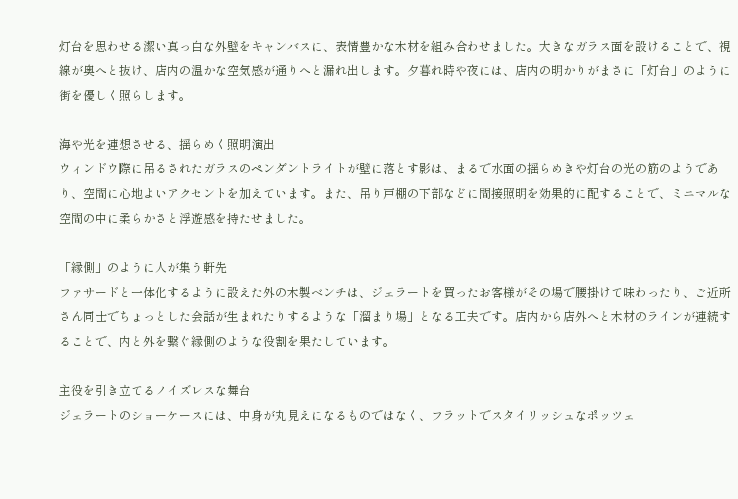灯台を思わせる潔い真っ白な外壁をキャンバスに、表情豊かな木材を組み合わせました。大きなガラス面を設けることで、視線が奥へと抜け、店内の温かな空気感が通りへと漏れ出します。夕暮れ時や夜には、店内の明かりがまさに「灯台」のように街を優しく照らします。

海や光を連想させる、揺らめく照明演出
ウィンドウ際に吊るされたガラスのペンダントライトが壁に落とす影は、まるで水面の揺らめきや灯台の光の筋のようであり、空間に心地よいアクセントを加えています。また、吊り戸棚の下部などに間接照明を効果的に配することで、ミニマルな空間の中に柔らかさと浮遊感を持たせました。

「縁側」のように人が集う軒先
ファサードと一体化するように設えた外の木製ベンチは、ジェラートを買ったお客様がその場で腰掛けて味わったり、ご近所さん同士でちょっとした会話が生まれたりするような「溜まり場」となる工夫です。店内から店外へと木材のラインが連続することで、内と外を繋ぐ縁側のような役割を果たしています。

主役を引き立てるノイズレスな舞台
ジェラートのショーケースには、中身が丸見えになるものではなく、フラットでスタイリッシュなポッツェ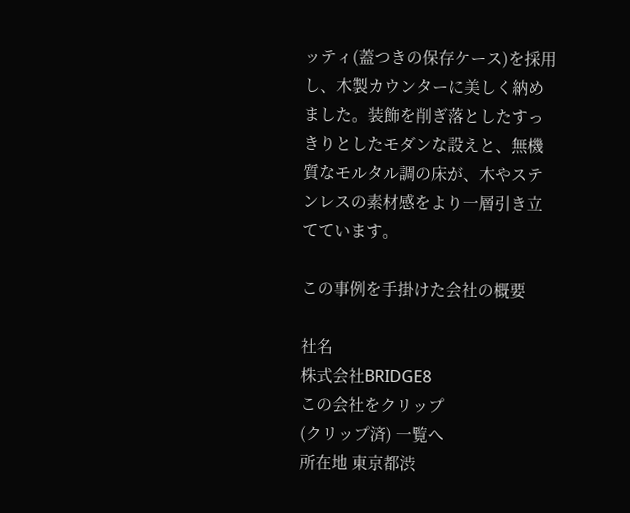ッティ(蓋つきの保存ケース)を採用し、木製カウンターに美しく納めました。装飾を削ぎ落としたすっきりとしたモダンな設えと、無機質なモルタル調の床が、木やステンレスの素材感をより一層引き立てています。

この事例を手掛けた会社の概要

社名
株式会社BRIDGE8
この会社をクリップ
(クリップ済) 一覧へ
所在地 東京都渋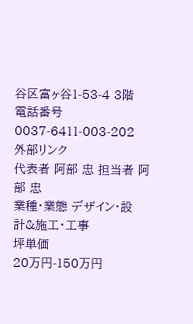谷区富ヶ谷1-53-4 3階
電話番号 0037-6411-003-202
外部リンク
代表者 阿部 忠 担当者 阿部 忠
業種・業態 デザイン・設計&施工・工事
坪単価
20万円-150万円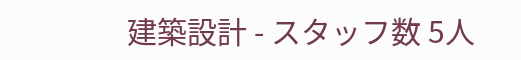建築設計 - スタッフ数 5人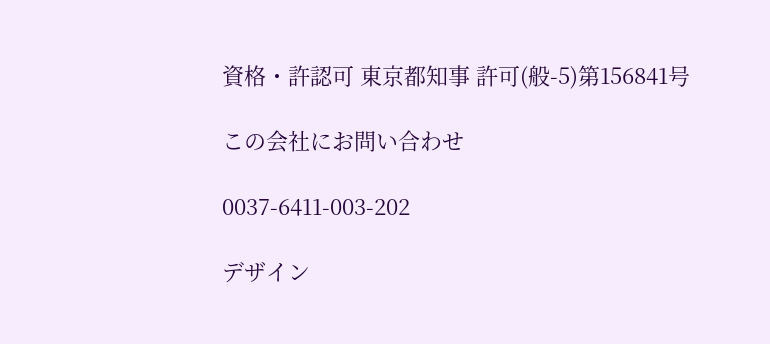資格・許認可 東京都知事 許可(般-5)第156841号

この会社にお問い合わせ

0037-6411-003-202

デザイン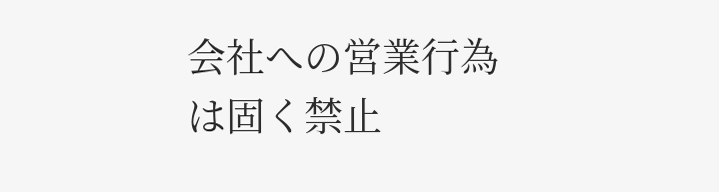会社への営業行為は固く禁止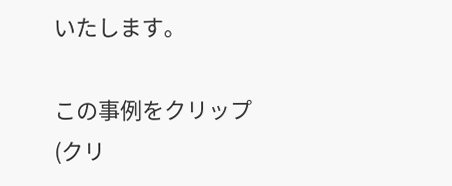いたします。

この事例をクリップ
(クリ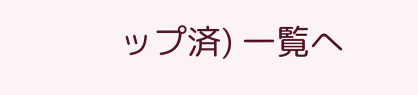ップ済) 一覧へ